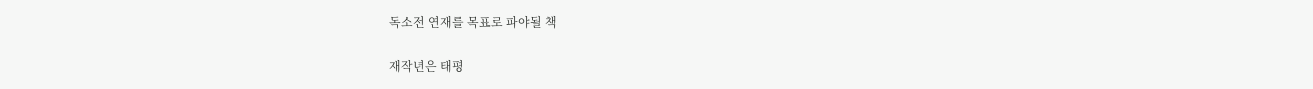독소전 연재를 목표로 파야될 책

재작년은 태평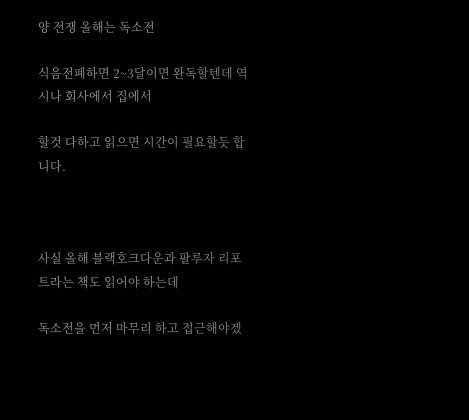양 전쟁 올해는 독소전

식음전폐하면 2~3달이면 완독할텐데 역시나 회사에서 집에서

할것 다하고 읽으면 시간이 필요할듯 합니다.



사실 올해 블랙호크다운과 팔루자 리포트라는 책도 읽어야 하는데

독소전을 먼저 마무리 하고 접근해야겠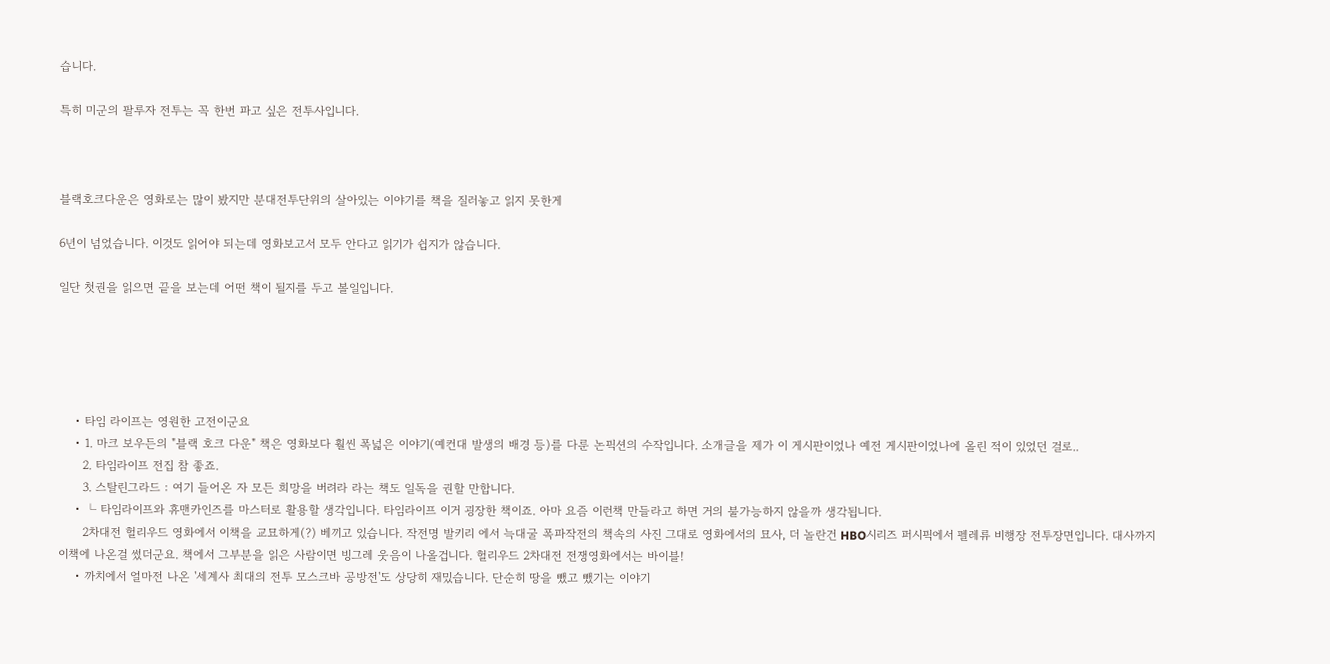습니다.

특히 미군의 팔루자 전투는 꼭 한번 파고 싶은 전투사입니다.



블랙호크다운은 영화로는 많이 봤지만 분대전투단위의 살아있는 이야기를 책을 질러놓고 읽지 못한게

6년이 넘었습니다. 이것도 읽어야 되는데 영화보고서 모두 안다고 읽기가 쉽지가 않습니다.

일단 첫권을 읽으면 끝을 보는데 어떤 책이 될지를 두고 볼일입니다.





    • 타임 라이프는 영원한 고전이군요
    • 1. 마크 보우든의 "블랙 호크 다운" 책은 영화보다 훨씬 폭넓은 이야기(예컨대 발생의 배경 등)를 다룬 논픽션의 수작입니다. 소개글을 제가 이 게시판이었나 예전 게시판이었나에 올린 적이 있었던 걸로..
      2. 타임라이프 전집 참 좋죠.
      3. 스탈린그라드 : 여기 들어온 자 모든 희망을 버려라 라는 책도 일독을 권할 만합니다.
    • └ 타임라이프와 휴맨카인즈를 마스터로 활용할 생각입니다. 타임라이프 이거 굉장한 책이죠. 아마 요즘 이런책 만들라고 하면 거의 불가능하지 않을까 생각됩니다.
      2차대전 헐리우드 영화에서 이책을 교묘하게(?) 베끼고 있습니다. 작전명 발키리 에서 늑대굴 폭파작전의 책속의 사진 그대로 영화에서의 묘사, 더 놀란건 HBO시리즈 퍼시픽에서 펠레류 비행장 전투장면입니다. 대사까지 이책에 나온걸 썼더군요. 책에서 그부분을 읽은 사람이면 빙그레 웃음이 나올겁니다. 헐리우드 2차대전 전쟁영화에서는 바이블!
    • 까치에서 얼마전 나온 '세계사 최대의 전투 모스크바 공방전'도 상당히 재밌습니다. 단순히 땅을 뺐고 뺐기는 이야기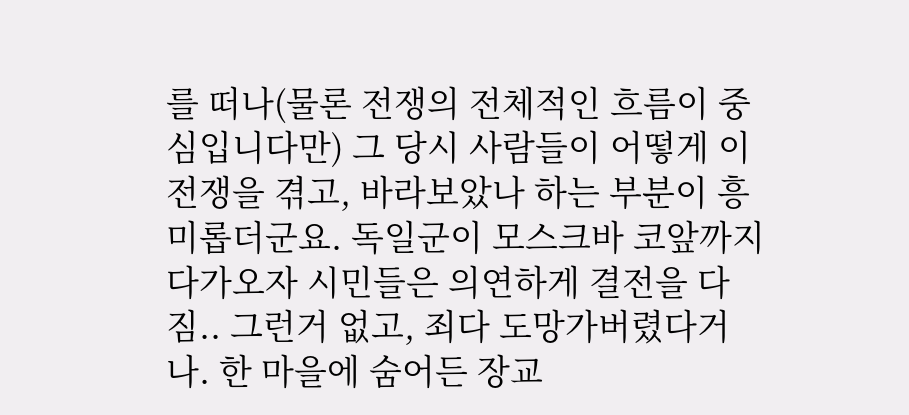를 떠나(물론 전쟁의 전체적인 흐름이 중심입니다만) 그 당시 사람들이 어떻게 이 전쟁을 겪고, 바라보았나 하는 부분이 흥미롭더군요. 독일군이 모스크바 코앞까지 다가오자 시민들은 의연하게 결전을 다짐.. 그런거 없고, 죄다 도망가버렸다거나. 한 마을에 숨어든 장교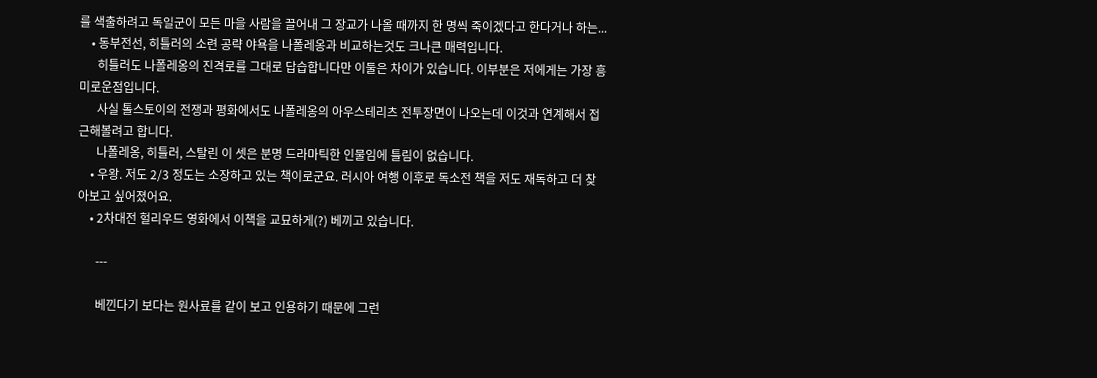를 색출하려고 독일군이 모든 마을 사람을 끌어내 그 장교가 나올 때까지 한 명씩 죽이겠다고 한다거나 하는...
    • 동부전선, 히틀러의 소련 공략 야욕을 나폴레옹과 비교하는것도 크나큰 매력입니다.
      히틀러도 나폴레옹의 진격로를 그대로 답습합니다만 이둘은 차이가 있습니다. 이부분은 저에게는 가장 흥미로운점입니다.
      사실 톨스토이의 전쟁과 평화에서도 나폴레옹의 아우스테리츠 전투장면이 나오는데 이것과 연계해서 접근해볼려고 합니다.
      나폴레옹, 히틀러, 스탈린 이 셋은 분명 드라마틱한 인물임에 틀림이 없습니다.
    • 우왕. 저도 2/3 정도는 소장하고 있는 책이로군요. 러시아 여행 이후로 독소전 책을 저도 재독하고 더 찾아보고 싶어졌어요.
    • 2차대전 헐리우드 영화에서 이책을 교묘하게(?) 베끼고 있습니다.

      ---

      베낀다기 보다는 원사료를 같이 보고 인용하기 때문에 그런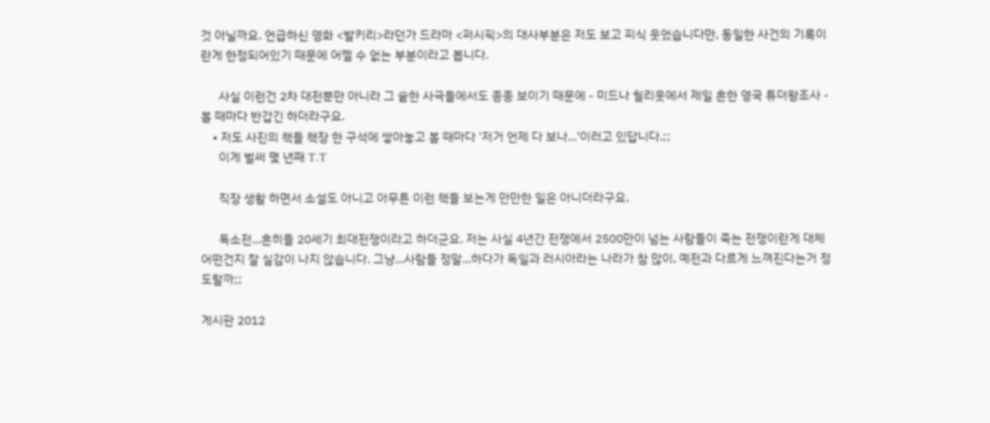것 아닐까요. 언급하신 영화 <발키리>라던가 드라마 <퍼시픽>의 대사부분은 저도 보고 피식 웃었습니다만, 동일한 사건의 기록이란게 한정되어있기 때문에 어쩔 수 없는 부분이라고 봅니다.

      사실 이런건 2차 대전뿐만 아니라 그 숱한 사극들에서도 종종 보이기 때문에 - 미드나 헐리웃에서 제일 흔한 영국 튜더왕조사 - 볼 때마다 반갑긴 하더라구요.
    • 저도 사진의 책들 책장 한 구석에 쌓아놓고 볼 때마다 '저거 언제 다 보나...'이러고 있답니다.;;
      이게 벌써 몇 년째 T.T

      직장 생활 하면서 소설도 아니고 아무튼 이런 책들 보는게 만만한 일은 아니더라구요.

      독소전...흔히들 20세기 최대전쟁이라고 하더군요. 저는 사실 4년간 전쟁에서 2500만이 넘는 사람들이 죽는 전쟁이란게 대체 어떤건지 잘 실감이 나지 않습니다. 그냥...사람들 정말...하다가 독일과 러시아라는 나라가 참 많이, 예전과 다르게 느껴진다는거 정도랄까;;

게시판 2012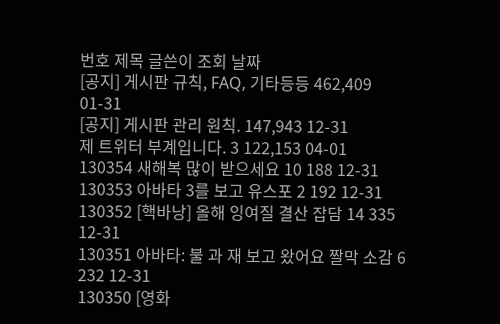번호 제목 글쓴이 조회 날짜
[공지] 게시판 규칙, FAQ, 기타등등 462,409 01-31
[공지] 게시판 관리 원칙. 147,943 12-31
제 트위터 부계입니다. 3 122,153 04-01
130354 새해복 많이 받으세요 10 188 12-31
130353 아바타 3를 보고 유스포 2 192 12-31
130352 [핵바낭] 올해 잉여질 결산 잡담 14 335 12-31
130351 아바타: 불 과 재 보고 왔어요 짤막 소감 6 232 12-31
130350 [영화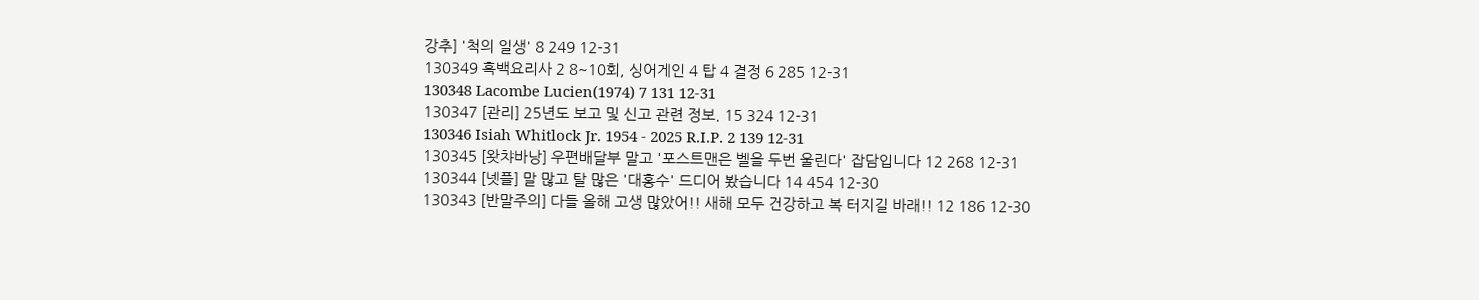강추] '척의 일생' 8 249 12-31
130349 흑백요리사 2 8~10회, 싱어게인 4 탑 4 결정 6 285 12-31
130348 Lacombe Lucien(1974) 7 131 12-31
130347 [관리] 25년도 보고 및 신고 관련 정보. 15 324 12-31
130346 Isiah Whitlock Jr. 1954 - 2025 R.I.P. 2 139 12-31
130345 [왓챠바낭] 우편배달부 말고 '포스트맨은 벨을 두번 울린다' 잡담입니다 12 268 12-31
130344 [넷플] 말 많고 탈 많은 '대홍수' 드디어 봤습니다 14 454 12-30
130343 [반말주의] 다들 올해 고생 많았어!! 새해 모두 건강하고 복 터지길 바래!! 12 186 12-30